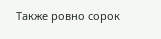Также ровно сорок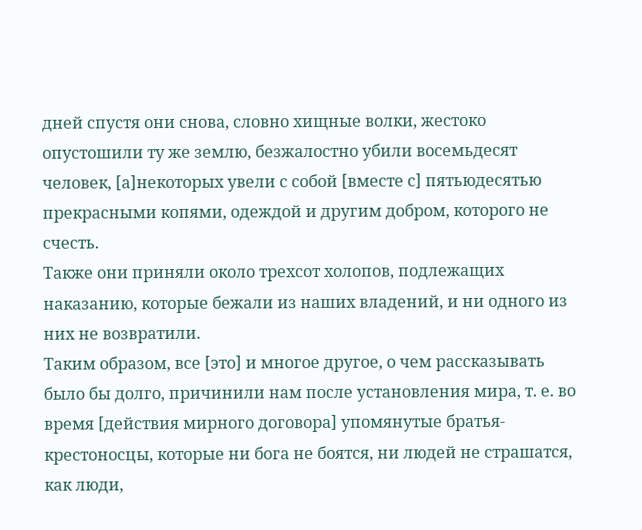дней спустя они снова, словно хищные волки, жестоко опустошили ту же землю, безжалостно убили восемьдесят человек, [а]некоторых увели с собой [вместе с] пятьюдесятью прекрасными копями, одеждой и другим добром, которого не счесть.
Также они приняли около трехсот холопов, подлежащих наказанию, которые бежали из наших владений, и ни одного из них не возвратили.
Таким образом, все [это] и многое другое, о чем рассказывать было бы долго, причинили нам после установления мира, т. е. во время [действия мирного договора] упомянутые братья-крестоносцы, которые ни бога не боятся, ни людей не страшатся, как люди,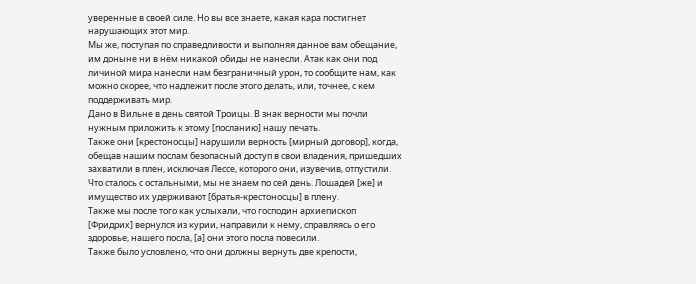уверенные в своей силе. Но вы все знаете, какая кара постигнет нарушающих этот мир.
Мы же, поступая по справедливости и выполняя данное вам обещание, им доныне ни в нём никакой обиды не нанесли. Атак как они под личиной мира нанесли нам безграничный урон, то сообщите нам, как можно скорее, что надлежит после этого делать, или, точнее, с кем поддерживать мир.
Дано в Вильне в день святой Троицы. В знак верности мы почли нужным приложить к этому [посланию] нашу печать.
Также они [крестоносцы] нарушили верность [мирный договор], когда, обещав нашим послам безопасный доступ в свои владения, пришедших захватили в плен, исключая Лессе, которого они, изувечив, отпустили. Что сталось с остальными, мы не знаем по сей день. Лошадей [же] и имущество их удерживают [братья-крестоносцы] в плену.
Также мы после того как услыхали, что господин архиепископ [Фридрих] вернулся из курии, направили к нему, справляясь о его здоровье, нашего посла, [а] они этого посла повесили.
Также было условлено, что они должны вернуть две крепости,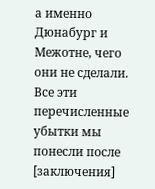а именно Дюнабург и Межотне, чего они не сделали.
Все эти перечисленные убытки мы понесли после [заключения]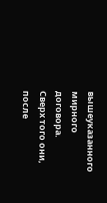вышеуказанного мирного договора.
Сверх того они, после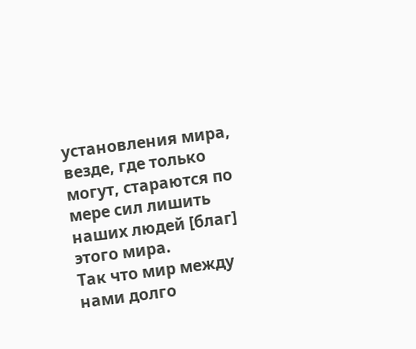установления мира, везде, где только могут, стараются по мере сил лишить наших людей [благ] этого мира.
Так что мир между нами долго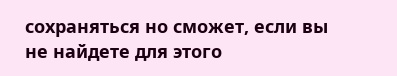сохраняться но сможет, если вы не найдете для этого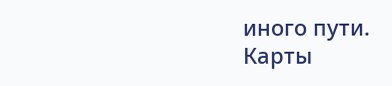иного пути.
Карты